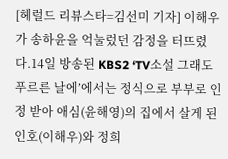[헤럴드 리뷰스타=김선미 기자] 이해우가 송하윤을 억눌렀던 감정을 터뜨렸다.14일 방송된 KBS2 ‘TV소설 그래도 푸르른 날에’에서는 정식으로 부부로 인정 받아 애심(윤해영)의 집에서 살게 된 인호(이해우)와 정희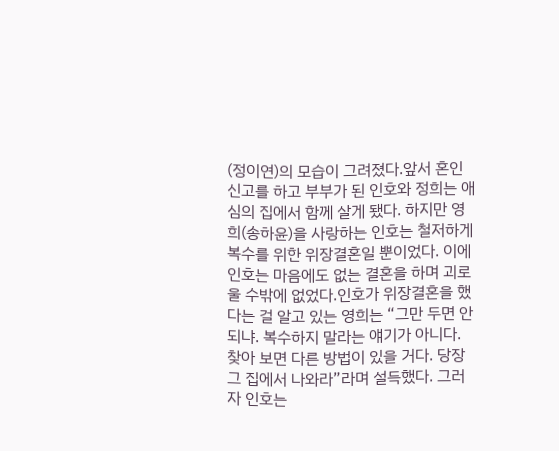(정이연)의 모습이 그려졌다.앞서 혼인신고를 하고 부부가 된 인호와 정희는 애심의 집에서 함께 살게 됐다. 하지만 영희(송하윤)을 사랑하는 인호는 철저하게 복수를 위한 위장결혼일 뿐이었다. 이에 인호는 마음에도 없는 결혼을 하며 괴로울 수밖에 없었다.인호가 위장결혼을 했다는 걸 알고 있는 영희는 “그만 두면 안 되냐. 복수하지 말라는 얘기가 아니다. 찾아 보면 다른 방법이 있을 거다. 당장 그 집에서 나와라”라며 설득했다. 그러자 인호는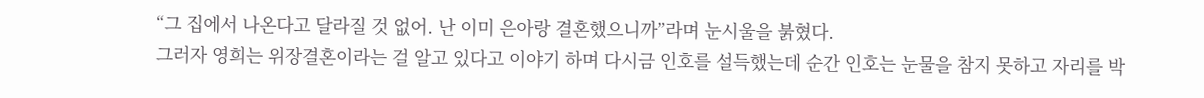“그 집에서 나온다고 달라질 것 없어. 난 이미 은아랑 결혼했으니까”라며 눈시울을 붉혔다.
그러자 영희는 위장결혼이라는 걸 알고 있다고 이야기 하며 다시금 인호를 설득했는데 순간 인호는 눈물을 참지 못하고 자리를 박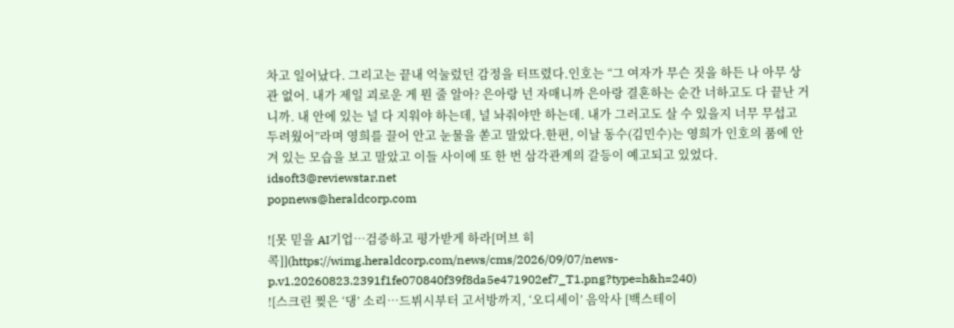차고 일어났다. 그리고는 끝내 억눌렀던 감정을 터뜨렸다.인호는 “그 여자가 무슨 짓을 하든 나 아무 상관 없어. 내가 제일 괴로운 게 뭔 줄 알아? 은아랑 넌 자매니까 은아랑 결혼하는 순간 너하고도 다 끝난 거니까. 내 안에 있는 널 다 지워야 하는데, 널 놔줘야만 하는데. 내가 그러고도 살 수 있을지 너무 무섭고 두려웠어”라며 영희를 끌어 안고 눈물을 쏟고 말았다.한편, 이날 동수(김민수)는 영희가 인호의 품에 안겨 있는 모습을 보고 말았고 이들 사이에 또 한 번 삼각관계의 갈등이 예고되고 있었다. idsoft3@reviewstar.net
popnews@heraldcorp.com

![못 믿을 AI기업…검증하고 평가받게 하라[머브 히콕]](https://wimg.heraldcorp.com/news/cms/2026/09/07/news-p.v1.20260823.2391f1fe070840f39f8da5e471902ef7_T1.png?type=h&h=240)
![스크린 찢은 ‘댕’ 소리…드뷔시부터 고서방까지, ‘오디세이’ 음악사 [백스테이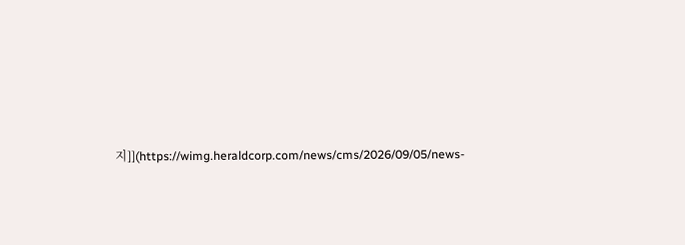지]](https://wimg.heraldcorp.com/news/cms/2026/09/05/news-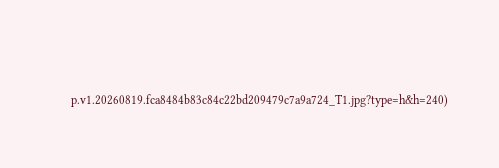p.v1.20260819.fca8484b83c84c22bd209479c7a9a724_T1.jpg?type=h&h=240)